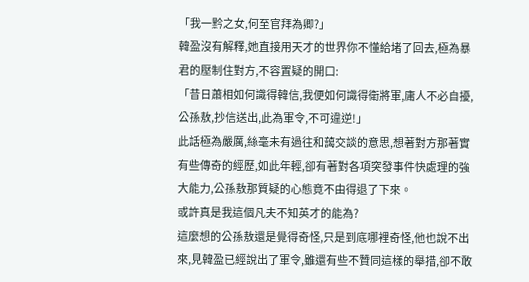「我一黔之女,何至官拜為卿?」
韓盈沒有解釋,她直接用天才的世界你不懂給堵了回去,極為暴君的壓制住對方,不容置疑的開口:
「昔日蕭相如何識得韓信,我便如何識得衛將軍,庸人不必自擾,公孫敖,抄信送出,此為軍令,不可違逆!」
此話極為嚴厲,絲毫未有過往和藹交談的意思,想著對方那著實有些傳奇的經歷,如此年輕,卻有著對各項突發事件快處理的強大能力,公孫敖那質疑的心態竟不由得退了下來。
或許真是我這個凡夫不知英才的能為?
這麼想的公孫敖還是覺得奇怪,只是到底哪裡奇怪,他也說不出來,見韓盈已經說出了軍令,雖還有些不贊同這樣的舉措,卻不敢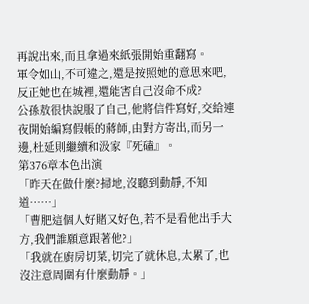再說出來,而且拿過來紙張開始重翻寫。
軍令如山,不可違之,還是按照她的意思來吧,反正她也在城裡,還能害自己沒命不成?
公孫敖很快說服了自己,他將信件寫好,交給連夜開始編寫假帳的蔣師,由對方寄出,而另一邊,杜延則繼續和汲家『死磕』。
第376章本色出演
「昨天在做什麼?掃地,沒聽到動靜,不知道……」
「曹肥這個人好賭又好色,若不是看他出手大方,我們誰願意跟著他?」
「我就在廚房切菜,切完了就休息,太累了,也沒注意周圍有什麼動靜。」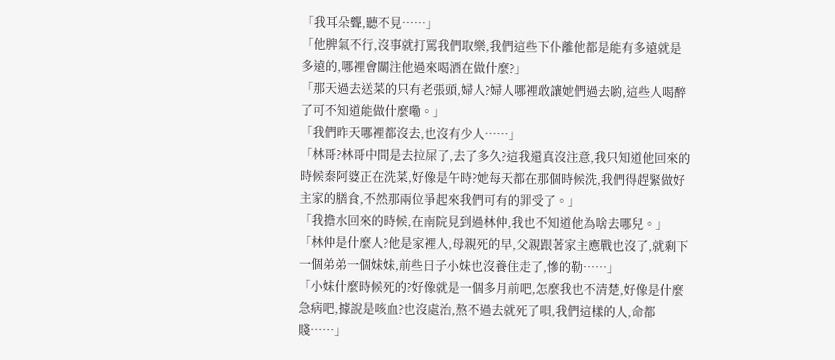「我耳朵聾,聽不見……」
「他脾氣不行,沒事就打罵我們取樂,我們這些下仆離他都是能有多遠就是多遠的,哪裡會關注他過來喝酒在做什麼?」
「那天過去送菜的只有老張頭,婦人?婦人哪裡敢讓她們過去喲,這些人喝醉了可不知道能做什麼嘞。」
「我們昨天哪裡都沒去,也沒有少人……」
「林哥?林哥中間是去拉屎了,去了多久?這我還真沒注意,我只知道他回來的時候秦阿婆正在洗菜,好像是午時?她每天都在那個時候洗,我們得趕緊做好主家的膳食,不然那兩位爭起來我們可有的罪受了。」
「我擔水回來的時候,在南院見到過林仲,我也不知道他為啥去哪兒。」
「林仲是什麼人?他是家裡人,母親死的早,父親跟著家主應戰也沒了,就剩下一個弟弟一個妹妹,前些日子小妹也沒養住走了,慘的勒……」
「小妹什麼時候死的?好像就是一個多月前吧,怎麼我也不清楚,好像是什麼急病吧,據說是咳血?也沒處治,熬不過去就死了唄,我們這樣的人,命都賤……」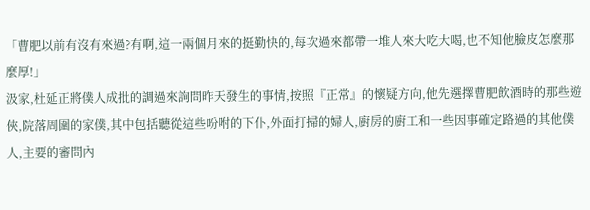「曹肥以前有沒有來過?有啊,這一兩個月來的挺勤快的,每次過來都帶一堆人來大吃大喝,也不知他臉皮怎麼那麼厚!」
汲家,杜延正將僕人成批的調過來詢問昨天發生的事情,按照『正常』的懷疑方向,他先選擇曹肥飲酒時的那些遊俠,院落周圍的家僕,其中包括聽從這些吩咐的下仆,外面打掃的婦人,廚房的廚工和一些因事確定路過的其他僕人,主要的審問內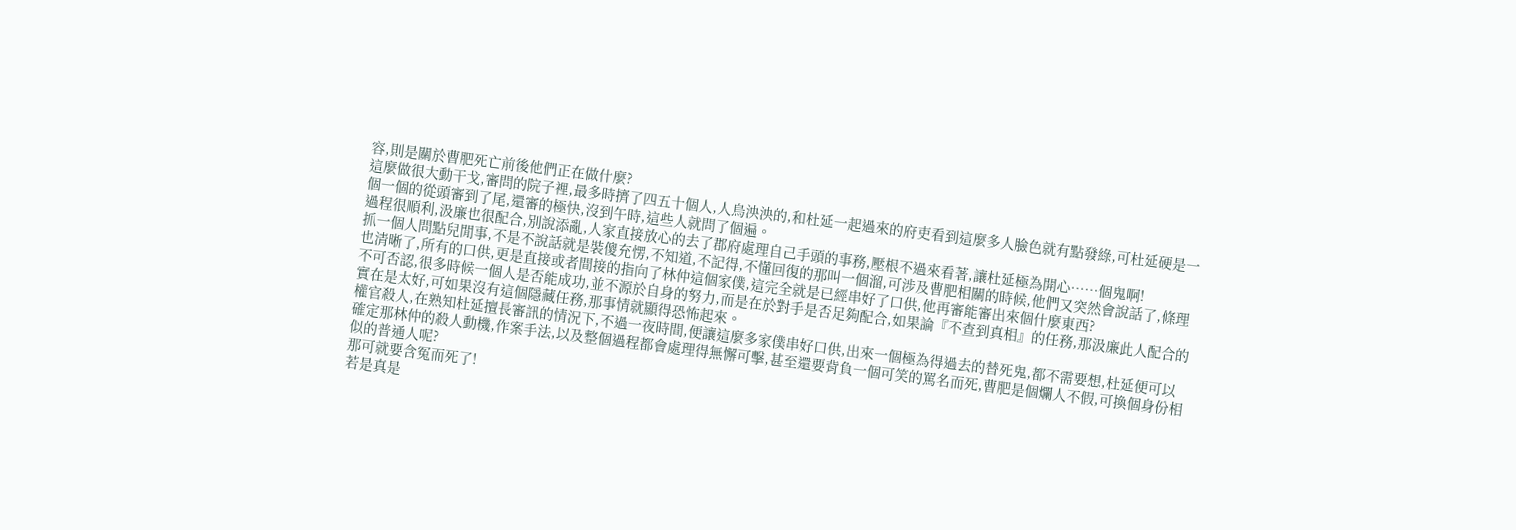容,則是關於曹肥死亡前後他們正在做什麼?
這麼做很大動干戈,審問的院子裡,最多時擠了四五十個人,人烏泱泱的,和杜延一起過來的府吏看到這麼多人臉色就有點發綠,可杜延硬是一個一個的從頭審到了尾,還審的極快,沒到午時,這些人就問了個遍。
過程很順利,汲廉也很配合,別說添亂,人家直接放心的去了郡府處理自己手頭的事務,壓根不過來看著,讓杜延極為開心……個鬼啊!
抓一個人問點兒閒事,不是不說話就是裝傻充愣,不知道,不記得,不懂回復的那叫一個溜,可涉及曹肥相關的時候,他們又突然會說話了,條理也清晰了,所有的口供,更是直接或者間接的指向了林仲這個家僕,這完全就是已經串好了口供,他再審能審出來個什麼東西?
不可否認,很多時候一個人是否能成功,並不源於自身的努力,而是在於對手是否足夠配合,如果論『不查到真相』的任務,那汲廉此人配合的實在是太好,可如果沒有這個隱藏任務,那事情就顯得恐怖起來。
權官殺人,在熟知杜延擅長審訊的情況下,不過一夜時間,便讓這麼多家僕串好口供,出來一個極為得過去的替死鬼,都不需要想,杜延便可以確定那林仲的殺人動機,作案手法,以及整個過程都會處理得無懈可擊,甚至還要背負一個可笑的罵名而死,曹肥是個爛人不假,可換個身份相似的普通人呢?
那可就要含冤而死了!
若是真是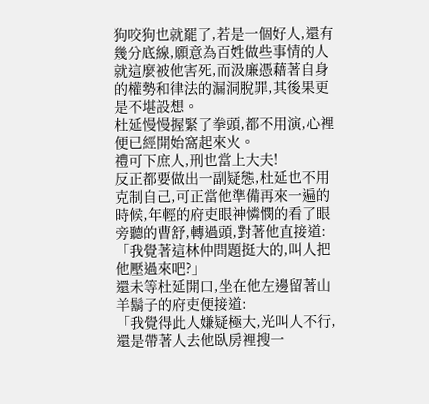狗咬狗也就罷了,若是一個好人,還有幾分底線,願意為百姓做些事情的人就這麼被他害死,而汲廉憑藉著自身的權勢和律法的漏洞脫罪,其後果更是不堪設想。
杜延慢慢握緊了拳頭,都不用演,心裡便已經開始窩起來火。
禮可下庶人,刑也當上大夫!
反正都要做出一副疑態,杜延也不用克制自己,可正當他準備再來一遍的時候,年輕的府吏眼神憐憫的看了眼旁聽的曹舒,轉過頭,對著他直接道:
「我覺著這林仲問題挺大的,叫人把他壓過來吧?」
還未等杜延開口,坐在他左邊留著山羊鬍子的府吏便接道:
「我覺得此人嫌疑極大,光叫人不行,還是帶著人去他臥房裡搜一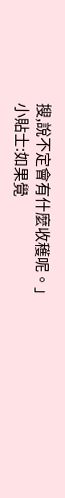搜,說不定會有什麼收穫呢。」
小貼士:如果覺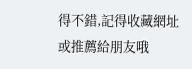得不錯,記得收藏網址或推薦給朋友哦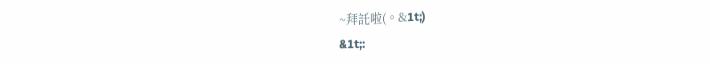~拜託啦(。&1t;)
&1t;: